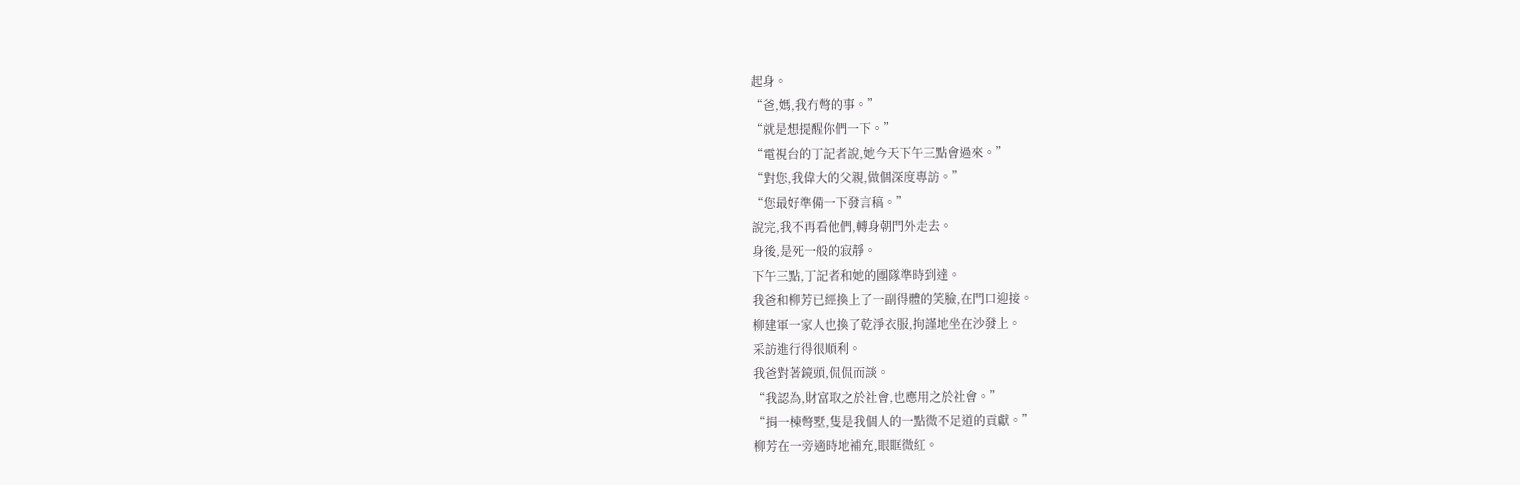起身。
“爸,媽,我冇彆的事。”
“就是想提醒你們一下。”
“電視台的丁記者說,她今天下午三點會過來。”
“對您,我偉大的父親,做個深度專訪。”
“您最好準備一下發言稿。”
說完,我不再看他們,轉身朝門外走去。
身後,是死一般的寂靜。
下午三點,丁記者和她的團隊準時到達。
我爸和柳芳已經換上了一副得體的笑臉,在門口迎接。
柳建軍一家人也換了乾淨衣服,拘謹地坐在沙發上。
采訪進行得很順利。
我爸對著鏡頭,侃侃而談。
“我認為,財富取之於社會,也應用之於社會。”
“捐一棟彆墅,隻是我個人的一點微不足道的貢獻。”
柳芳在一旁適時地補充,眼眶微紅。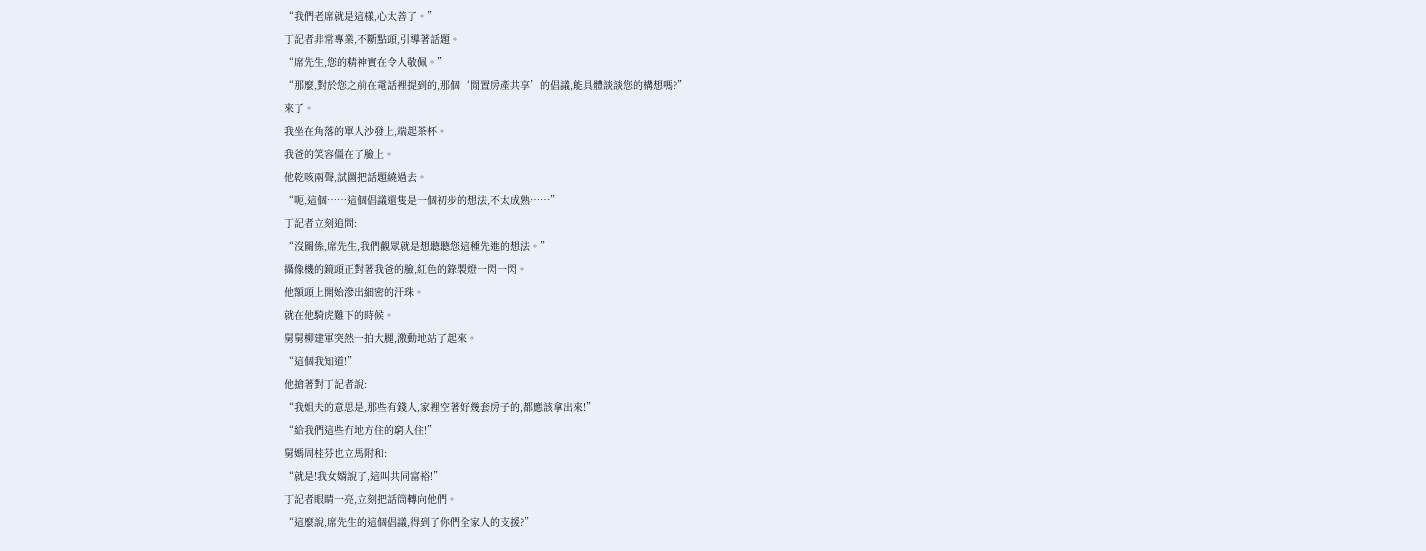“我們老席就是這樣,心太善了。”
丁記者非常專業,不斷點頭,引導著話題。
“席先生,您的精神實在令人敬佩。”
“那麼,對於您之前在電話裡提到的,那個‘閒置房產共享’的倡議,能具體談談您的構想嗎?”
來了。
我坐在角落的單人沙發上,端起茶杯。
我爸的笑容僵在了臉上。
他乾咳兩聲,試圖把話題繞過去。
“呃,這個……這個倡議還隻是一個初步的想法,不太成熟……”
丁記者立刻追問:
“沒關係,席先生,我們觀眾就是想聽聽您這種先進的想法。”
攝像機的鏡頭正對著我爸的臉,紅色的錄製燈一閃一閃。
他額頭上開始滲出細密的汗珠。
就在他騎虎難下的時候。
舅舅柳建軍突然一拍大腿,激動地站了起來。
“這個我知道!”
他搶著對丁記者說:
“我姐夫的意思是,那些有錢人,家裡空著好幾套房子的,都應該拿出來!”
“給我們這些冇地方住的窮人住!”
舅媽周桂芬也立馬附和:
“就是!我女婿說了,這叫共同富裕!”
丁記者眼睛一亮,立刻把話筒轉向他們。
“這麼說,席先生的這個倡議,得到了你們全家人的支援?”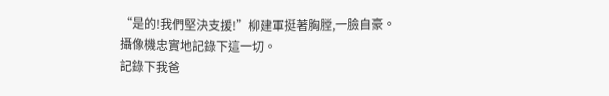“是的!我們堅決支援!”柳建軍挺著胸膛,一臉自豪。
攝像機忠實地記錄下這一切。
記錄下我爸